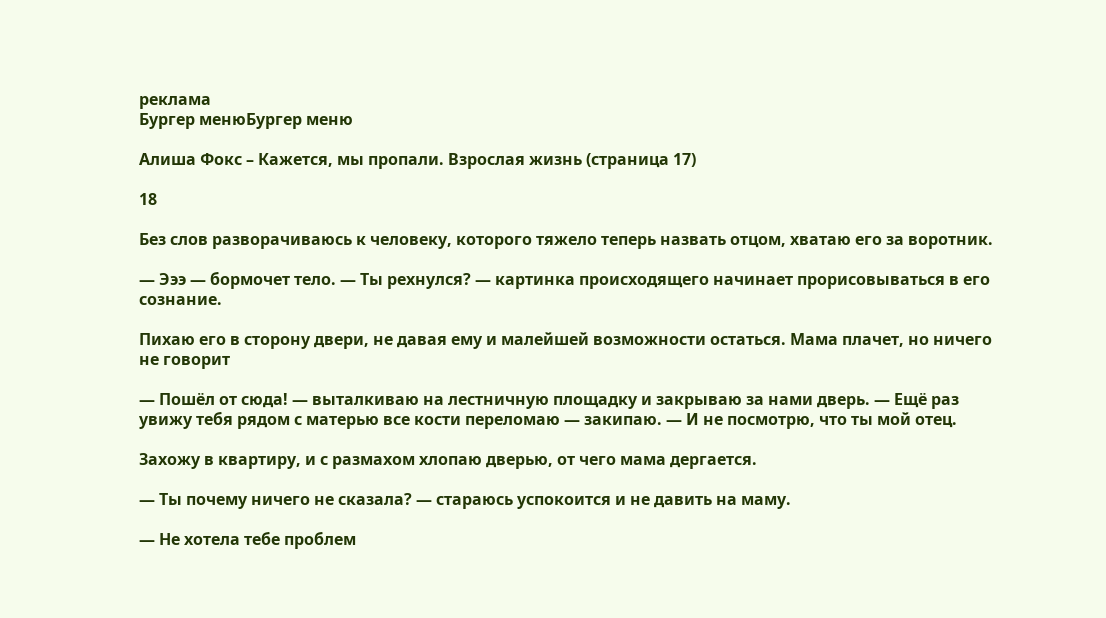реклама
Бургер менюБургер меню

Алиша Фокс – Кажется, мы пропали. Взрослая жизнь (страница 17)

18

Без слов разворачиваюсь к человеку, которого тяжело теперь назвать отцом, хватаю его за воротник.

— Эээ — бормочет тело. — Ты рехнулся? — картинка происходящего начинает прорисовываться в его сознание.

Пихаю его в сторону двери, не давая ему и малейшей возможности остаться. Мама плачет, но ничего не говорит

— Пошёл от сюда! — выталкиваю на лестничную площадку и закрываю за нами дверь. — Ещё раз увижу тебя рядом с матерью все кости переломаю — закипаю. — И не посмотрю, что ты мой отец.

Захожу в квартиру, и с размахом хлопаю дверью, от чего мама дергается.

— Ты почему ничего не сказала? — стараюсь успокоится и не давить на маму.

— Не хотела тебе проблем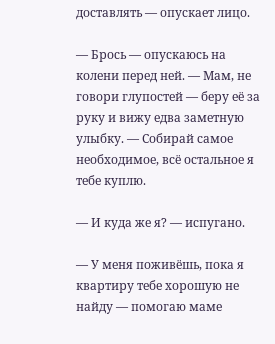доставлять — опускает лицо.

— Брось — опускаюсь на колени перед ней. — Мам, не говори глупостей — беру её за руку и вижу едва заметную улыбку. — Собирай самое необходимое, всё остальное я тебе куплю.

— И куда же я? — испугано.

— У меня поживёшь, пока я квартиру тебе хорошую не найду — помогаю маме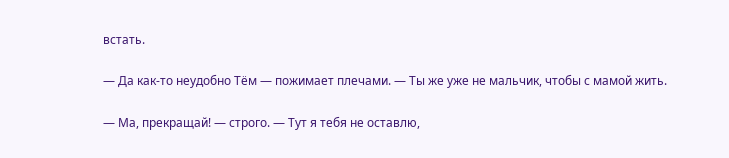встать.

— Да как-то неудобно Тём — пожимает плечами. — Ты же уже не мальчик, чтобы с мамой жить.

— Ма, прекращай! — строго. — Тут я тебя не оставлю,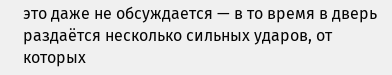это даже не обсуждается — в то время в дверь раздаётся несколько сильных ударов, от которых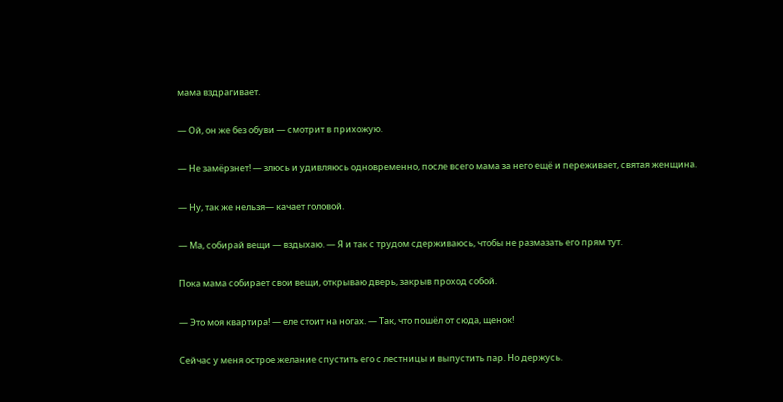мама вздрагивает.

— Ой, он же без обуви — смотрит в прихожую.

— Не замёрзнет! — злюсь и удивляюсь одновременно, после всего мама за него ещё и переживает, святая женщина.

— Ну, так же нельзя— качает головой.

— Ма, собирай вещи — вздыхаю. — Я и так с трудом сдерживаюсь, чтобы не размазать его прям тут.

Пока мама собирает свои вещи, открываю дверь, закрыв проход собой.

— Это моя квартира! — еле стоит на ногах. — Так, что пошёл от сюда, щенок!

Сейчас у меня острое желание спустить его с лестницы и выпустить пар. Но держусь.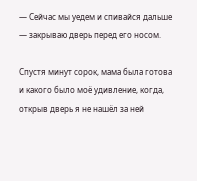— Сейчас мы уедем и спивайся дальше — закрываю дверь перед его носом.

Спустя минут сорок, мама была готова и какого было моё удивление, когда, открыв дверь я не нашёл за ней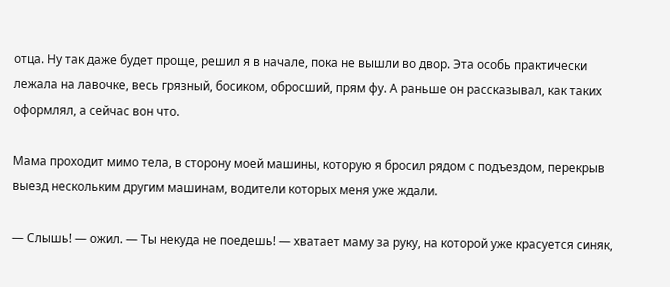отца. Ну так даже будет проще, решил я в начале, пока не вышли во двор. Эта особь практически лежала на лавочке, весь грязный, босиком, обросший, прям фу. А раньше он рассказывал, как таких оформлял, а сейчас вон что.

Мама проходит мимо тела, в сторону моей машины, которую я бросил рядом с подъездом, перекрыв выезд нескольким другим машинам, водители которых меня уже ждали.

— Слышь! — ожил. — Ты некуда не поедешь! — хватает маму за руку, на которой уже красуется синяк,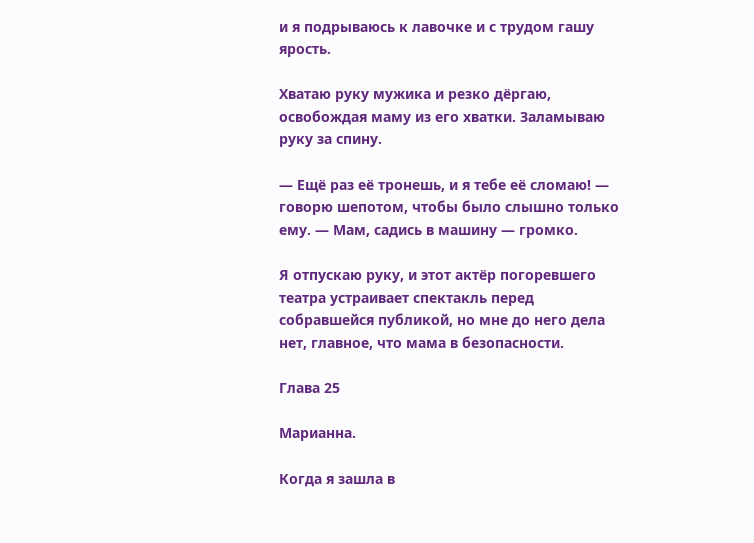и я подрываюсь к лавочке и с трудом гашу ярость.

Хватаю руку мужика и резко дёргаю, освобождая маму из его хватки. Заламываю руку за спину.

— Ещё раз её тронешь, и я тебе её сломаю! — говорю шепотом, чтобы было слышно только ему. — Мам, садись в машину — громко.

Я отпускаю руку, и этот актёр погоревшего театра устраивает спектакль перед собравшейся публикой, но мне до него дела нет, главное, что мама в безопасности.

Глава 25

Марианна.

Когда я зашла в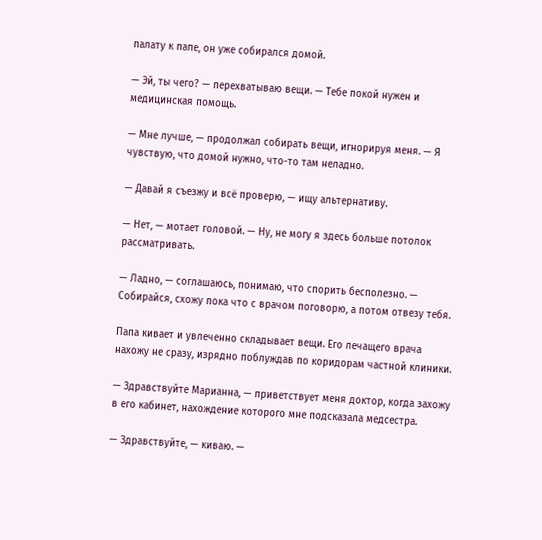палату к папе, он уже собирался домой.

— Эй, ты чего? — перехватываю вещи. — Тебе покой нужен и медицинская помощь.

— Мне лучше, — продолжал собирать вещи, игнорируя меня. — Я чувствую, что домой нужно, что-то там неладно.

— Давай я съезжу и всё проверю, — ищу альтернативу.

— Нет, — мотает головой. — Ну, не могу я здесь больше потолок рассматривать.

— Ладно, — соглашаюсь, понимаю, что спорить бесполезно. — Собирайся, схожу пока что с врачом поговорю, а потом отвезу тебя.

Папа кивает и увлеченно складывает вещи. Его лечащего врача нахожу не сразу, изрядно поблуждав по коридорам частной клиники.

— Здравствуйте Марианна, — приветствует меня доктор, когда захожу в его кабинет, нахождение которого мне подсказала медсестра.

— Здравствуйте, — киваю. —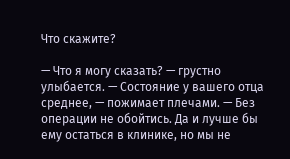Что скажите?

— Что я могу сказать? — грустно улыбается. — Состояние у вашего отца среднее, — пожимает плечами. — Без операции не обойтись. Да и лучше бы ему остаться в клинике, но мы не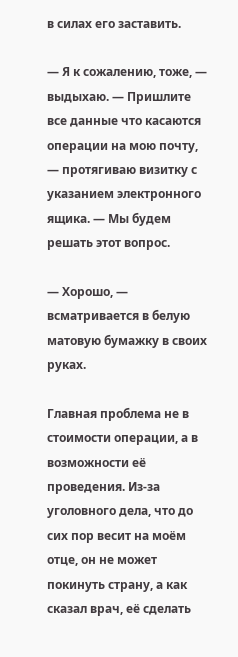в силах его заставить.

— Я к сожалению, тоже, — выдыхаю. — Пришлите все данные что касаются операции на мою почту, — протягиваю визитку с указанием электронного ящика. — Мы будем решать этот вопрос.

— Хорошо, — всматривается в белую матовую бумажку в своих руках.

Главная проблема не в стоимости операции, а в возможности её проведения. Из-за уголовного дела, что до сих пор весит на моём отце, он не может покинуть страну, а как сказал врач, её сделать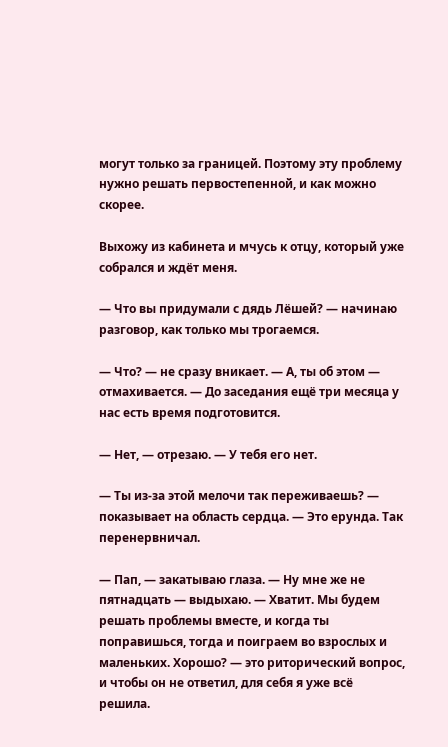могут только за границей. Поэтому эту проблему нужно решать первостепенной, и как можно скорее.

Выхожу из кабинета и мчусь к отцу, который уже собрался и ждёт меня.

— Что вы придумали с дядь Лёшей? — начинаю разговор, как только мы трогаемся.

— Что? — не сразу вникает. — А, ты об этом — отмахивается. — До заседания ещё три месяца у нас есть время подготовится.

— Нет, — отрезаю. — У тебя его нет.

— Ты из-за этой мелочи так переживаешь? — показывает на область сердца. — Это ерунда. Так перенервничал.

— Пап, — закатываю глаза. — Ну мне же не пятнадцать — выдыхаю. — Хватит. Мы будем решать проблемы вместе, и когда ты поправишься, тогда и поиграем во взрослых и маленьких. Хорошо? — это риторический вопрос, и чтобы он не ответил, для себя я уже всё решила.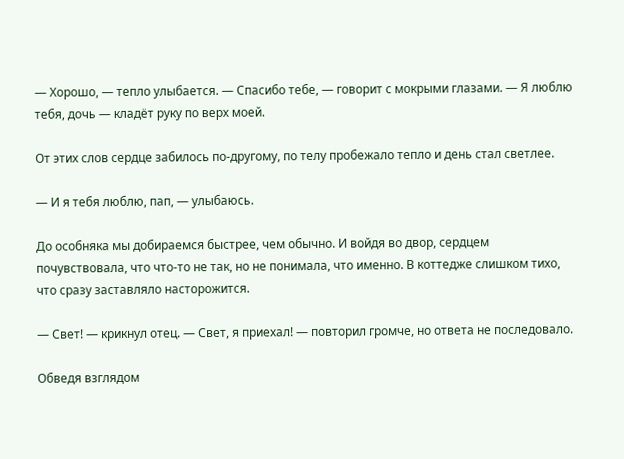— Хорошо, — тепло улыбается. — Спасибо тебе, — говорит с мокрыми глазами. — Я люблю тебя, дочь — кладёт руку по верх моей.

От этих слов сердце забилось по-другому, по телу пробежало тепло и день стал светлее.

— И я тебя люблю, пап, — улыбаюсь.

До особняка мы добираемся быстрее, чем обычно. И войдя во двор, сердцем почувствовала, что что-то не так, но не понимала, что именно. В коттедже слишком тихо, что сразу заставляло насторожится.

— Свет! — крикнул отец. — Свет, я приехал! — повторил громче, но ответа не последовало.

Обведя взглядом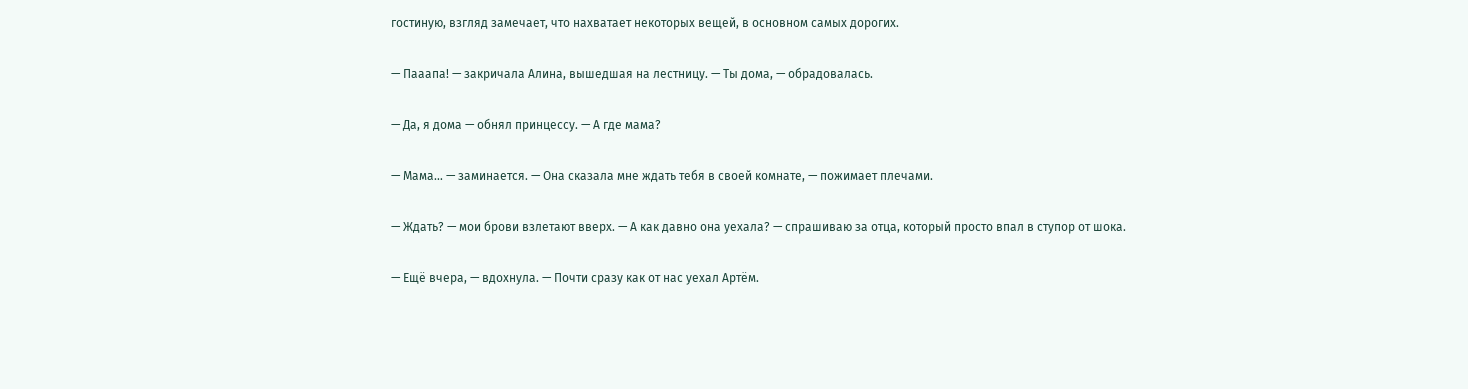гостиную, взгляд замечает, что нахватает некоторых вещей, в основном самых дорогих.

— Пааапа! — закричала Алина, вышедшая на лестницу. — Ты дома, — обрадовалась.

— Да, я дома — обнял принцессу. — А где мама?

— Мама… — заминается. — Она сказала мне ждать тебя в своей комнате, — пожимает плечами.

— Ждать? — мои брови взлетают вверх. — А как давно она уехала? — спрашиваю за отца, который просто впал в ступор от шока.

— Ещё вчера, — вдохнула. — Почти сразу как от нас уехал Артём.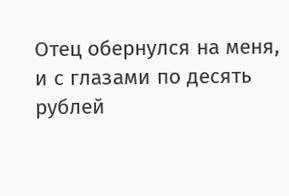Отец обернулся на меня, и с глазами по десять рублей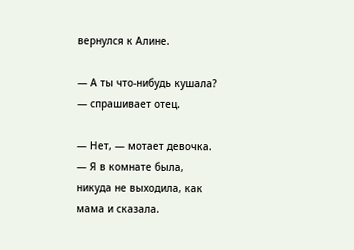вернулся к Алине.

— А ты что-нибудь кушала? — спрашивает отец.

— Нет, — мотает девочка. — Я в комнате была, никуда не выходила, как мама и сказала.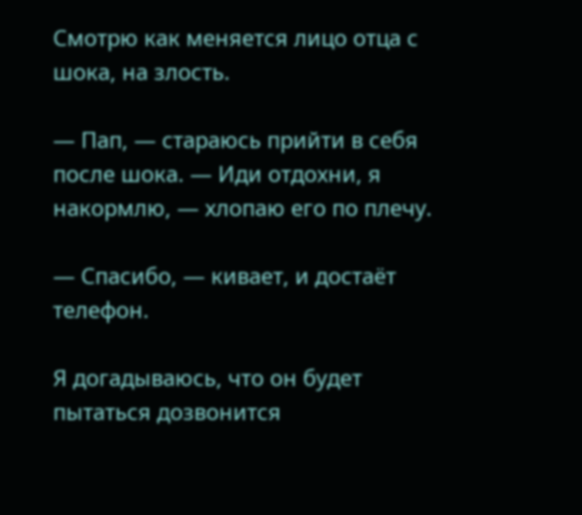Смотрю как меняется лицо отца с шока, на злость.

— Пап, — стараюсь прийти в себя после шока. — Иди отдохни, я накормлю, — хлопаю его по плечу.

— Спасибо, — кивает, и достаёт телефон.

Я догадываюсь, что он будет пытаться дозвонится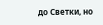до Светки, но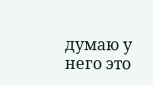думаю у него это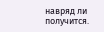навряд ли получится.